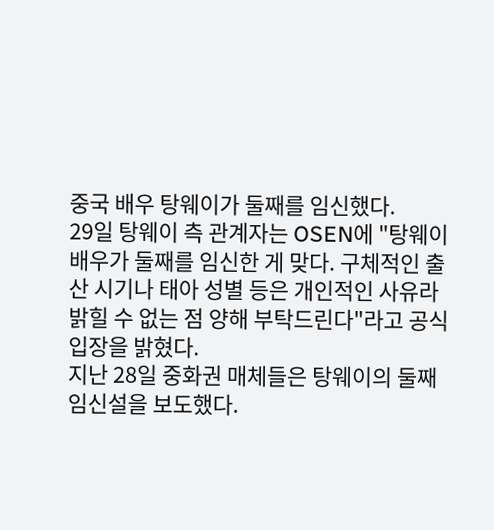중국 배우 탕웨이가 둘째를 임신했다.
29일 탕웨이 측 관계자는 OSEN에 "탕웨이 배우가 둘째를 임신한 게 맞다. 구체적인 출산 시기나 태아 성별 등은 개인적인 사유라 밝힐 수 없는 점 양해 부탁드린다"라고 공식입장을 밝혔다.
지난 28일 중화권 매체들은 탕웨이의 둘째 임신설을 보도했다.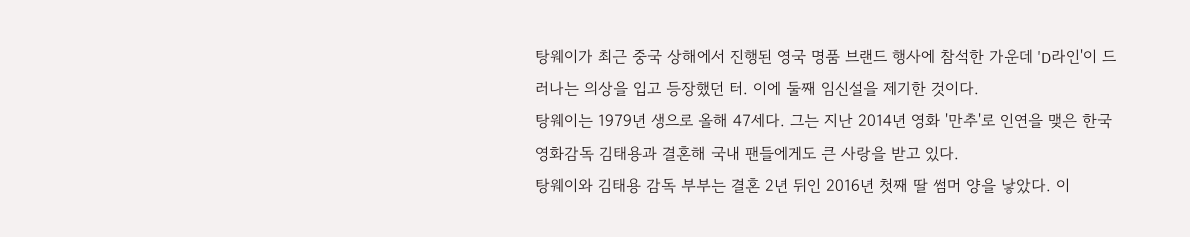탕웨이가 최근 중국 상해에서 진행된 영국 명품 브랜드 행사에 참석한 가운데 'D라인'이 드러나는 의상을 입고 등장했던 터. 이에 둘째 임신설을 제기한 것이다.
탕웨이는 1979년 생으로 올해 47세다. 그는 지난 2014년 영화 '만추'로 인연을 맺은 한국 영화감독 김태용과 결혼해 국내 팬들에게도 큰 사랑을 받고 있다.
탕웨이와 김태용 감독 부부는 결혼 2년 뒤인 2016년 첫째 딸 썸머 양을 낳았다. 이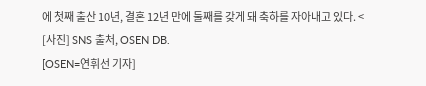에 첫째 출산 10년, 결혼 12년 만에 둘째를 갖게 돼 축하를 자아내고 있다. <
[사진] SNS 출처, OSEN DB.
[OSEN=연휘선 기자]